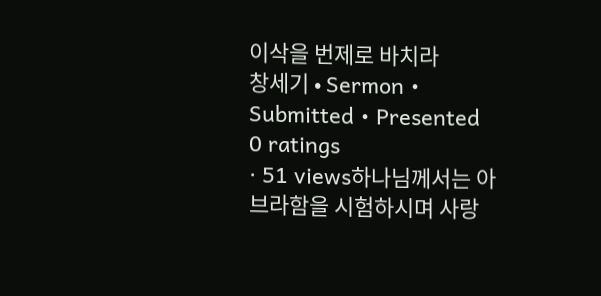이삭을 번제로 바치라
창세기 • Sermon • Submitted • Presented
0 ratings
· 51 views하나님께서는 아브라함을 시험하시며 사랑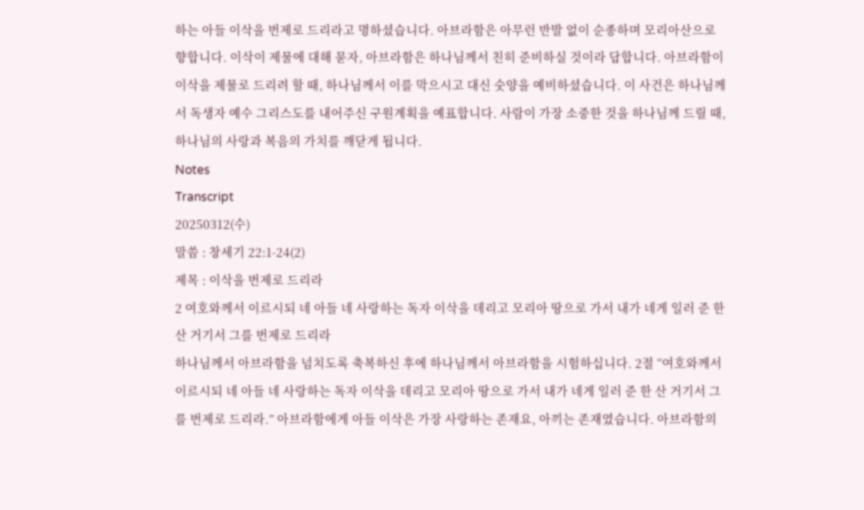하는 아들 이삭을 번제로 드리라고 명하셨습니다. 아브라함은 아무런 반발 없이 순종하며 모리아산으로 향합니다. 이삭이 제물에 대해 묻자, 아브라함은 하나님께서 친히 준비하실 것이라 답합니다. 아브라함이 이삭을 제물로 드리려 할 때, 하나님께서 이를 막으시고 대신 숫양을 예비하셨습니다. 이 사건은 하나님께서 독생자 예수 그리스도를 내어주신 구원계획을 예표합니다. 사람이 가장 소중한 것을 하나님께 드릴 때, 하나님의 사랑과 복음의 가치를 깨닫게 됩니다.
Notes
Transcript
20250312(수)
말씀 : 창세기 22:1-24(2)
제목 : 이삭을 번제로 드리라
2 여호와께서 이르시되 네 아들 네 사랑하는 독자 이삭을 데리고 모리아 땅으로 가서 내가 네게 일러 준 한 산 거기서 그를 번제로 드리라
하나님께서 아브라함을 넘치도록 축복하신 후에 하나님께서 아브라함을 시험하십니다. 2절 “여호와께서 이르시되 네 아들 네 사랑하는 독자 이삭을 데리고 모리아 땅으로 가서 내가 네게 일러 준 한 산 거기서 그를 번제로 드리라.” 아브라함에게 아들 이삭은 가장 사랑하는 존재요, 아끼는 존재였습니다. 아브라함의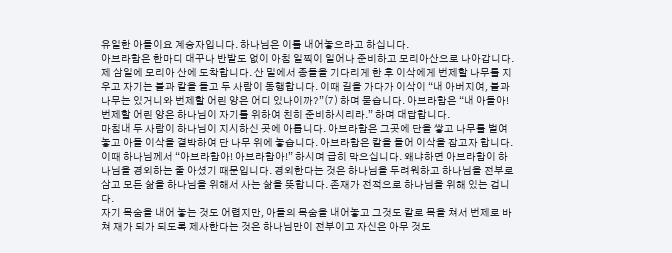유일한 아들이요 계승자입니다. 하나님은 이를 내어놓으라고 하십니다.
아브라함은 한마디 대꾸나 반발도 없이 아침 일찍이 일어나 준비하고 모리아산으로 나아갑니다. 제 삼일에 모리아 산에 도착합니다. 산 밑에서 종들을 기다리게 한 후 이삭에게 번제할 나무를 지우고 자기는 불과 칼을 들고 두 사람이 동행합니다. 이때 길을 가다가 이삭이 “내 아버지여, 불과 나무는 있거니와 번제할 어린 양은 어디 있나이까?”(7) 하며 묻습니다. 아브라함은 “내 아들아! 번제할 어린 양은 하나님이 자기를 위하여 친히 준비하시리라.” 하며 대답합니다.
마침내 두 사람이 하나님이 지시하신 곳에 아릅니다. 아브라함은 그곳에 단을 쌓고 나무를 벌여 놓고 아들 이삭을 결박하여 단 나무 위에 놓습니다. 아브라함은 칼을 들어 이삭을 잡고자 합니다. 이때 하나님께서 “아브라함아! 아브라함아!” 하시며 급히 막으십니다. 왜냐하면 아브라함이 하나님을 경외하는 줄 아셨기 때문입니다. 경외한다는 것은 하나님을 두려워하고 하나님을 전부로 삼고 모든 삶을 하나님을 위해서 사는 삶을 뜻합니다. 존재가 전적으로 하나님을 위해 있는 겁니다.
자기 목숨을 내어 놓는 것도 어렵지만, 아들의 목숨을 내어놓고 그것도 칼로 목을 쳐서 번제로 바쳐 재가 되가 되도록 제사한다는 것은 하나님만이 전부이고 자신은 아무 것도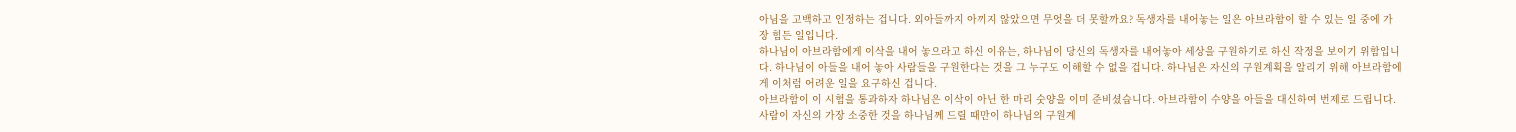아님을 고백하고 인정하는 겁니다. 외아들까지 아끼지 않았으면 무엇을 더 못할까요? 독생자를 내어놓는 일은 아브라함이 할 수 있는 일 중에 가장 힘든 일입니다.
하나님이 아브라함에게 이삭을 내어 놓으라고 하신 이유는, 하나님이 당신의 독생자를 내어놓아 세상을 구원하기로 하신 작정을 보이기 위함입니다. 하나님이 아들을 내어 놓아 사람들을 구원한다는 것을 그 누구도 이해할 수 없을 겁니다. 하나님은 자신의 구원계획을 알리기 위해 아브라함에게 이처럼 어려운 일을 요구하신 겁니다.
아브라함이 이 시험을 통과하자 하나님은 이삭이 아닌 한 마리 숫양을 이미 준비셨습니다. 아브라함이 수양을 아들을 대신하여 번제로 드립니다.
사람이 자신의 가장 소중한 것을 하나님께 드릴 때만이 하나님의 구원계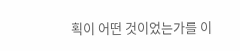획이 어떤 것이었는가를 이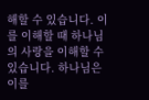해할 수 있습니다. 이를 이해할 때 하나님의 사랑을 이해할 수 있습니다. 하나님은 이를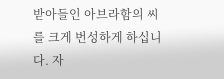받아들인 아브라함의 씨를 크게 번성하게 하십니다. 자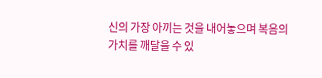신의 가장 아끼는 것을 내어놓으며 복음의 가치를 깨달을 수 있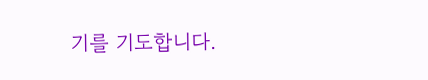기를 기도합니다.